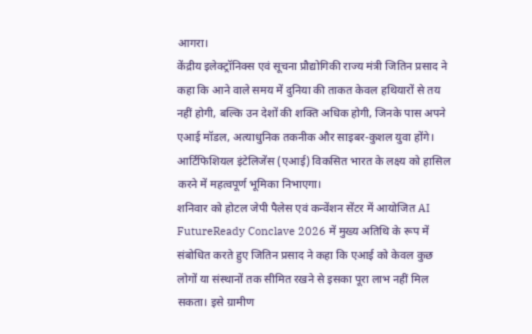आगरा।
केंद्रीय इलेक्ट्रॉनिक्स एवं सूचना प्रौद्योगिकी राज्य मंत्री जितिन प्रसाद ने कहा कि आने वाले समय में दुनिया की ताकत केवल हथियारों से तय नहीं होगी, बल्कि उन देशों की शक्ति अधिक होगी, जिनके पास अपने एआई मॉडल, अत्याधुनिक तकनीक और साइबर-कुशल युवा होंगे। आर्टिफिशियल इंटेलिजेंस (एआई) विकसित भारत के लक्ष्य को हासिल करने में महत्वपूर्ण भूमिका निभाएगा।
शनिवार को होटल जेपी पैलेस एवं कन्वेंशन सेंटर में आयोजित AI FutureReady Conclave 2026 में मुख्य अतिथि के रूप में संबोधित करते हुए जितिन प्रसाद ने कहा कि एआई को केवल कुछ लोगों या संस्थानों तक सीमित रखने से इसका पूरा लाभ नहीं मिल सकता। इसे ग्रामीण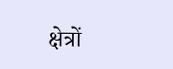क्षेत्रों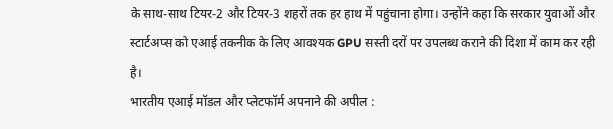के साथ-साथ टियर-2 और टियर-3 शहरों तक हर हाथ में पहुंचाना होगा। उन्होंने कहा कि सरकार युवाओं और स्टार्टअप्स को एआई तकनीक के लिए आवश्यक GPU सस्ती दरों पर उपलब्ध कराने की दिशा में काम कर रही है।
भारतीय एआई मॉडल और प्लेटफॉर्म अपनाने की अपील :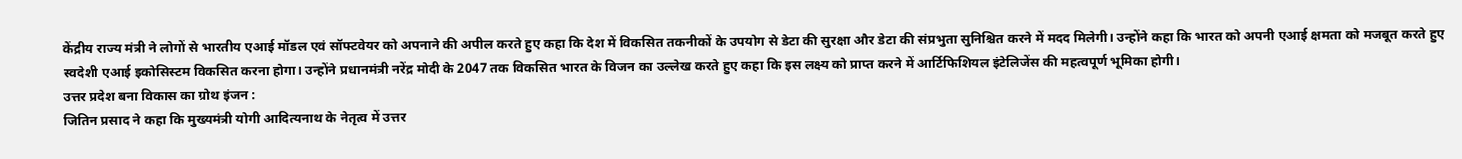केंद्रीय राज्य मंत्री ने लोगों से भारतीय एआई मॉडल एवं सॉफ्टवेयर को अपनाने की अपील करते हुए कहा कि देश में विकसित तकनीकों के उपयोग से डेटा की सुरक्षा और डेटा की संप्रभुता सुनिश्चित करने में मदद मिलेगी। उन्होंने कहा कि भारत को अपनी एआई क्षमता को मजबूत करते हुए स्वदेशी एआई इकोसिस्टम विकसित करना होगा। उन्होंने प्रधानमंत्री नरेंद्र मोदी के 2047 तक विकसित भारत के विजन का उल्लेख करते हुए कहा कि इस लक्ष्य को प्राप्त करने में आर्टिफिशियल इंटेलिजेंस की महत्वपूर्ण भूमिका होगी।
उत्तर प्रदेश बना विकास का ग्रोथ इंजन :
जितिन प्रसाद ने कहा कि मुख्यमंत्री योगी आदित्यनाथ के नेतृत्व में उत्तर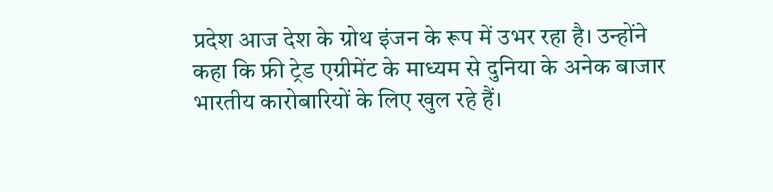प्रदेश आज देश के ग्रोथ इंजन के रूप में उभर रहा है। उन्होंने कहा कि फ्री ट्रेड एग्रीमेंट के माध्यम से दुनिया के अनेक बाजार भारतीय कारोबारियों के लिए खुल रहे हैं।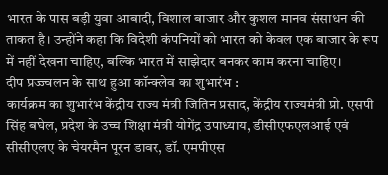भारत के पास बड़ी युवा आबादी, विशाल बाजार और कुशल मानव संसाधन की ताकत है। उन्होंने कहा कि विदेशी कंपनियों को भारत को केवल एक बाजार के रूप में नहीं देखना चाहिए, बल्कि भारत में साझेदार बनकर काम करना चाहिए।
दीप प्रज्ज्वलन के साथ हुआ कॉन्क्लेव का शुभारंभ :
कार्यक्रम का शुभारंभ केंद्रीय राज्य मंत्री जितिन प्रसाद, केंद्रीय राज्यमंत्री प्रो. एसपी सिंह बघेल, प्रदेश के उच्च शिक्षा मंत्री योगेंद्र उपाध्याय, डीसीएफएलआई एवं सीसीएलए के चेयरमैन पूरन डावर, डॉ. एमपीएस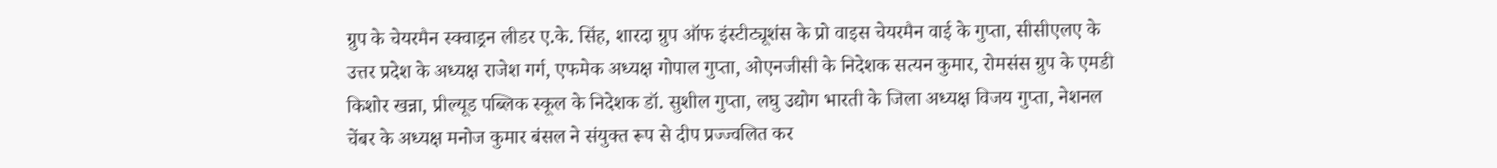ग्रुप के चेयरमैन स्क्वाड्रन लीडर ए.के. सिंह, शारदा ग्रुप ऑफ इंस्टीट्यूशंस के प्रो वाइस चेयरमैन वाई के गुप्ता, सीसीएलए के उत्तर प्रदेश के अध्यक्ष राजेश गर्ग, एफमेक अध्यक्ष गोपाल गुप्ता, ओएनजीसी के निदेशक सत्यन कुमार, रोमसंस ग्रुप के एमडी किशोर खन्ना, प्रील्यूड पब्लिक स्कूल के निदेशक डॉ. सुशील गुप्ता, लघु उद्योग भारती के जिला अध्यक्ष विजय गुप्ता, नेशनल चेंबर के अध्यक्ष मनोज कुमार बंसल ने संयुक्त रूप से दीप प्रज्ज्वलित कर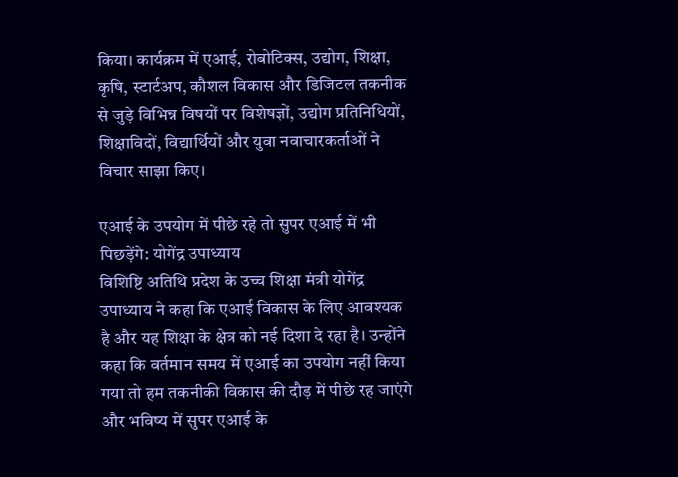किया। कार्यक्रम में एआई, रोबोटिक्स, उद्योग, शिक्षा, कृषि, स्टार्टअप, कौशल विकास और डिजिटल तकनीक से जुड़े विभिन्न विषयों पर विशेषज्ञों, उद्योग प्रतिनिधियों, शिक्षाविदों, विद्यार्थियों और युवा नवाचारकर्ताओं ने विचार साझा किए।

एआई के उपयोग में पीछे रहे तो सुपर एआई में भी पिछड़ेंगे: योगेंद्र उपाध्याय
विशिष्टि अतिथि प्रदेश के उच्च शिक्षा मंत्री योगेंद्र उपाध्याय ने कहा कि एआई विकास के लिए आवश्यक है और यह शिक्षा के क्षेत्र को नई दिशा दे रहा है। उन्होंने कहा कि वर्तमान समय में एआई का उपयोग नहीं किया गया तो हम तकनीकी विकास की दौड़ में पीछे रह जाएंगे और भविष्य में सुपर एआई के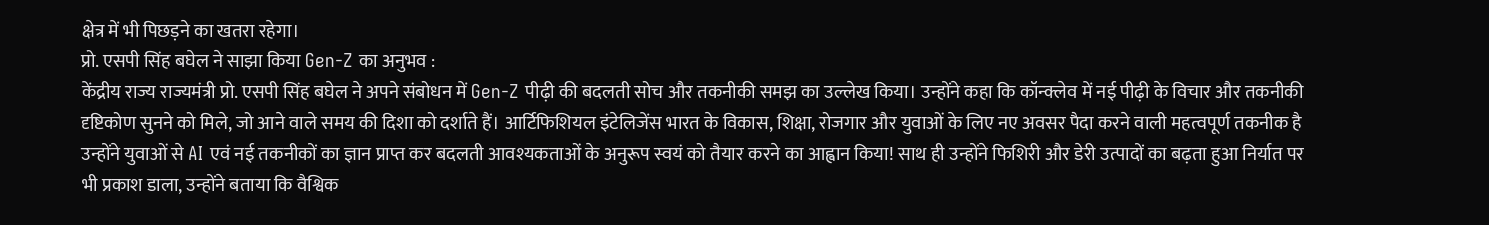क्षेत्र में भी पिछड़ने का खतरा रहेगा।
प्रो. एसपी सिंह बघेल ने साझा किया Gen-Z का अनुभव :
केंद्रीय राज्य राज्यमंत्री प्रो. एसपी सिंह बघेल ने अपने संबोधन में Gen-Z पीढ़ी की बदलती सोच और तकनीकी समझ का उल्लेख किया। उन्होंने कहा कि कॉन्क्लेव में नई पीढ़ी के विचार और तकनीकी दृष्टिकोण सुनने को मिले, जो आने वाले समय की दिशा को दर्शाते हैं। आर्टिफिशियल इंटेलिजेंस भारत के विकास, शिक्षा, रोजगार और युवाओं के लिए नए अवसर पैदा करने वाली महत्वपूर्ण तकनीक है उन्होंने युवाओं से AI एवं नई तकनीकों का ज्ञान प्राप्त कर बदलती आवश्यकताओं के अनुरूप स्वयं को तैयार करने का आह्वान किया! साथ ही उन्होंने फिशिरी और डेरी उत्पादों का बढ़ता हुआ निर्यात पर भी प्रकाश डाला, उन्होंने बताया कि वैश्विक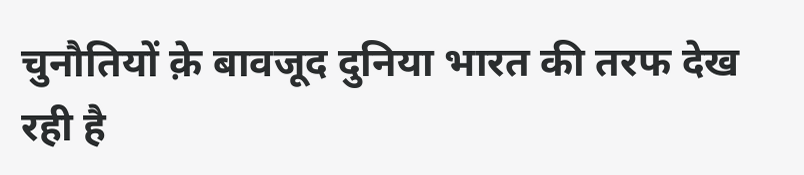चुनौतियों क़े बावजूद दुनिया भारत की तरफ देख रही है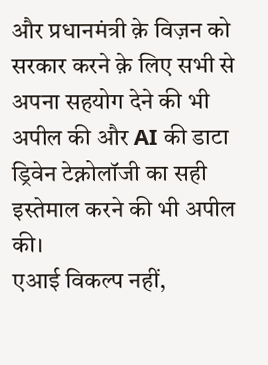और प्रधानमंत्री क़े विज़न को सरकार करने क़े लिए सभी से अपना सहयोग देने की भी अपील की और AI की डाटा ड्रिवेन टेक्नोलॉजी का सही इस्तेमाल करने की भी अपील की।
एआई विकल्प नहीं,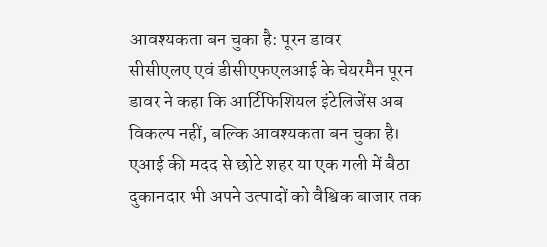आवश्यकता बन चुका है: पूरन डावर
सीसीएलए एवं डीसीएफएलआई के चेयरमैन पूरन डावर ने कहा कि आर्टिफिशियल इंटेलिजेंस अब विकल्प नहीं, बल्कि आवश्यकता बन चुका है। एआई की मदद से छोटे शहर या एक गली में बैठा दुकानदार भी अपने उत्पादों को वैश्विक बाजार तक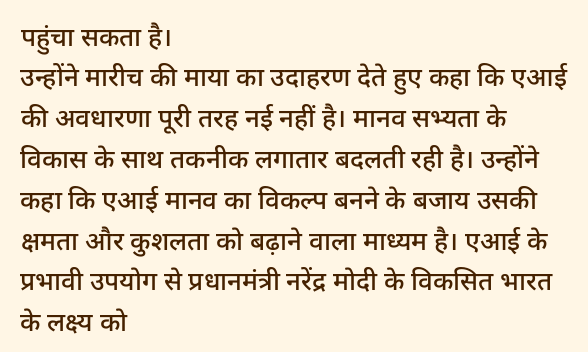पहुंचा सकता है।
उन्होंने मारीच की माया का उदाहरण देते हुए कहा कि एआई की अवधारणा पूरी तरह नई नहीं है। मानव सभ्यता के विकास के साथ तकनीक लगातार बदलती रही है। उन्होंने कहा कि एआई मानव का विकल्प बनने के बजाय उसकी क्षमता और कुशलता को बढ़ाने वाला माध्यम है। एआई के प्रभावी उपयोग से प्रधानमंत्री नरेंद्र मोदी के विकसित भारत के लक्ष्य को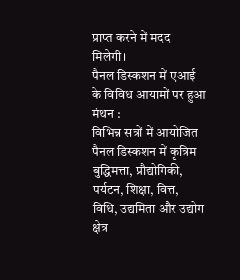प्राप्त करने में मदद मिलेगी।
पैनल डिस्कशन में एआई के विविध आयामों पर हुआ मंथन :
विभिन्न सत्रों में आयोजित पैनल डिस्कशन में कृत्रिम बुद्धिमत्ता, प्रौद्योगिकी, पर्यटन, शिक्षा, वित्त, विधि, उद्यमिता और उद्योग क्षेत्र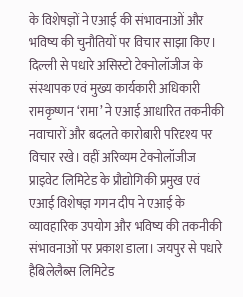के विशेषज्ञों ने एआई की संभावनाओं और भविष्य की चुनौतियों पर विचार साझा किए। दिल्ली से पधारे असिस्टो टेक्नोलॉजीज के संस्थापक एवं मुख्य कार्यकारी अधिकारी रामकृष्णन ‘रामा’ ने एआई आधारित तकनीकी नवाचारों और बदलते कारोबारी परिदृश्य पर विचार रखे। वहीं अरिव्यम टेक्नोलॉजीज प्राइवेट लिमिटेड के प्रौद्योगिकी प्रमुख एवं एआई विशेषज्ञ गगन दीप ने एआई के व्यावहारिक उपयोग और भविष्य की तकनीकी संभावनाओं पर प्रकाश डाला। जयपुर से पधारे हैबिलेलैब्स लिमिटेड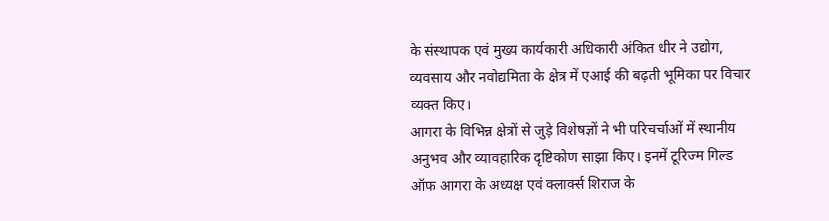के संस्थापक एवं मुख्य कार्यकारी अधिकारी अंकित धीर ने उद्योग, व्यवसाय और नवोद्यमिता के क्षेत्र में एआई की बढ़ती भूमिका पर विचार व्यक्त किए।
आगरा के विभिन्न क्षेत्रों से जुड़े विशेषज्ञों ने भी परिचर्चाओं में स्थानीय अनुभव और व्यावहारिक दृष्टिकोण साझा किए। इनमें टूरिज्म गिल्ड ऑफ आगरा के अध्यक्ष एवं क्लार्क्स शिराज के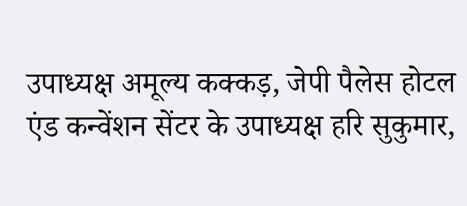उपाध्यक्ष अमूल्य कक्कड़, जेपी पैलेस होटल एंड कन्वेंशन सेंटर के उपाध्यक्ष हरि सुकुमार,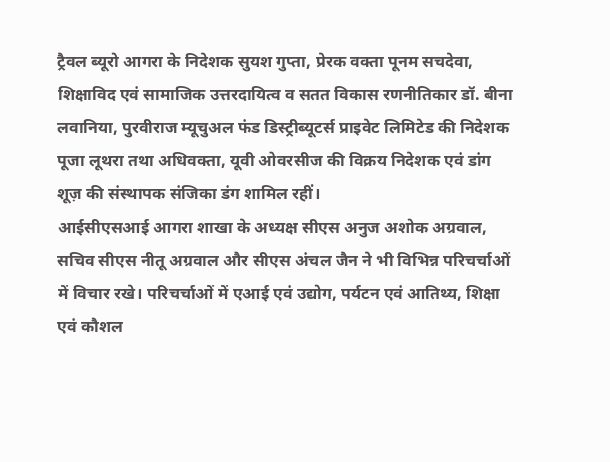ट्रैवल ब्यूरो आगरा के निदेशक सुयश गुप्ता, प्रेरक वक्ता पूनम सचदेवा, शिक्षाविद एवं सामाजिक उत्तरदायित्व व सतत विकास रणनीतिकार डॉ. बीना लवानिया, पुरवीराज म्यूचुअल फंड डिस्ट्रीब्यूटर्स प्राइवेट लिमिटेड की निदेशक पूजा लूथरा तथा अधिवक्ता, यूवी ओवरसीज की विक्रय निदेशक एवं डांग शूज़ की संस्थापक संजिका डंग शामिल रहीं।
आईसीएसआई आगरा शाखा के अध्यक्ष सीएस अनुज अशोक अग्रवाल, सचिव सीएस नीतू अग्रवाल और सीएस अंचल जैन ने भी विभिन्न परिचर्चाओं में विचार रखे। परिचर्चाओं में एआई एवं उद्योग, पर्यटन एवं आतिथ्य, शिक्षा एवं कौशल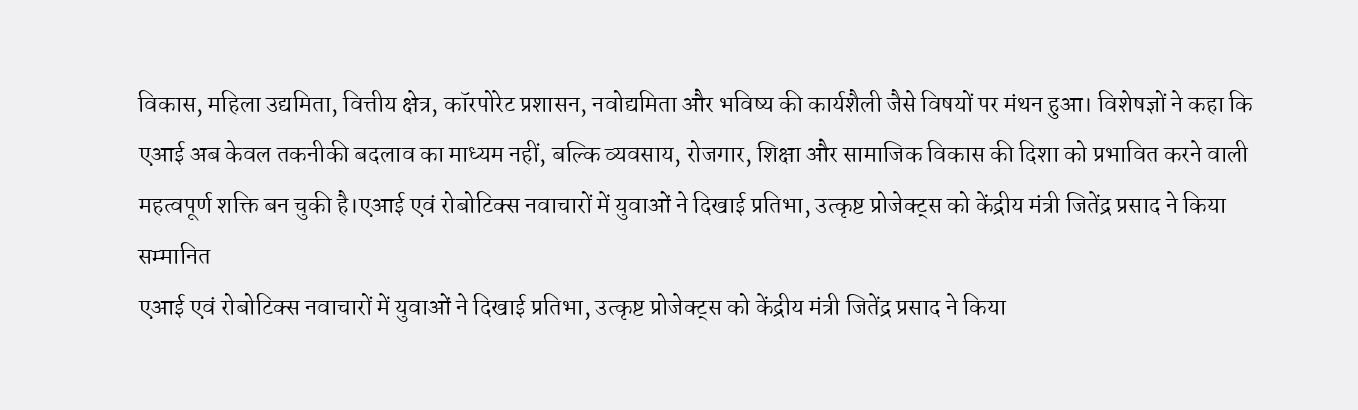विकास, महिला उद्यमिता, वित्तीय क्षेत्र, कॉरपोरेट प्रशासन, नवोद्यमिता और भविष्य की कार्यशैली जैसे विषयों पर मंथन हुआ। विशेषज्ञों ने कहा कि एआई अब केवल तकनीकी बदलाव का माध्यम नहीं, बल्कि व्यवसाय, रोजगार, शिक्षा और सामाजिक विकास की दिशा को प्रभावित करने वाली महत्वपूर्ण शक्ति बन चुकी है।एआई एवं रोबोटिक्स नवाचारों में युवाओं ने दिखाई प्रतिभा, उत्कृष्ट प्रोजेक्ट्स को केंद्रीय मंत्री जितेंद्र प्रसाद ने किया सम्मानित
एआई एवं रोबोटिक्स नवाचारों में युवाओं ने दिखाई प्रतिभा, उत्कृष्ट प्रोजेक्ट्स को केंद्रीय मंत्री जितेंद्र प्रसाद ने किया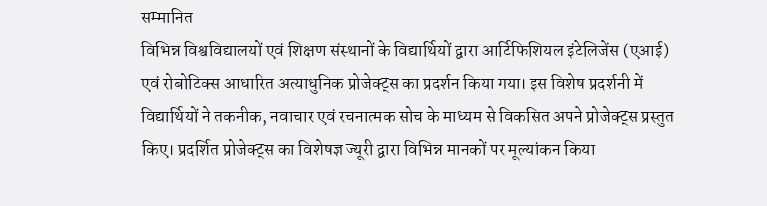सम्मानित
विभिन्न विश्वविद्यालयों एवं शिक्षण संस्थानों के विद्यार्थियों द्वारा आर्टिफिशियल इंटेलिजेंस (एआई) एवं रोबोटिक्स आधारित अत्याधुनिक प्रोजेक्ट्स का प्रदर्शन किया गया। इस विशेष प्रदर्शनी में विद्यार्थियों ने तकनीक, नवाचार एवं रचनात्मक सोच के माध्यम से विकसित अपने प्रोजेक्ट्स प्रस्तुत किए। प्रदर्शित प्रोजेक्ट्स का विशेषज्ञ ज्यूरी द्वारा विभिन्न मानकों पर मूल्यांकन किया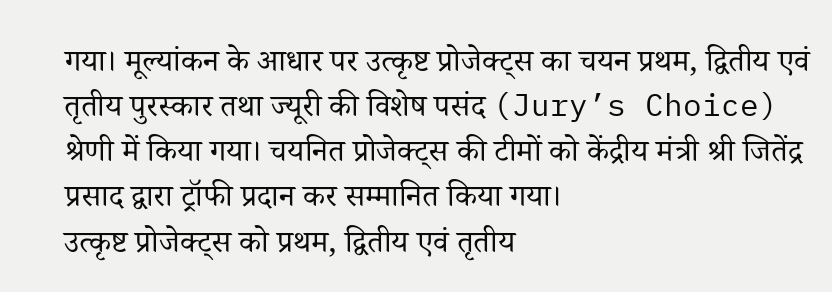गया। मूल्यांकन के आधार पर उत्कृष्ट प्रोजेक्ट्स का चयन प्रथम, द्वितीय एवं तृतीय पुरस्कार तथा ज्यूरी की विशेष पसंद (Jury’s Choice) श्रेणी में किया गया। चयनित प्रोजेक्ट्स की टीमों को केंद्रीय मंत्री श्री जितेंद्र प्रसाद द्वारा ट्रॉफी प्रदान कर सम्मानित किया गया।
उत्कृष्ट प्रोजेक्ट्स को प्रथम, द्वितीय एवं तृतीय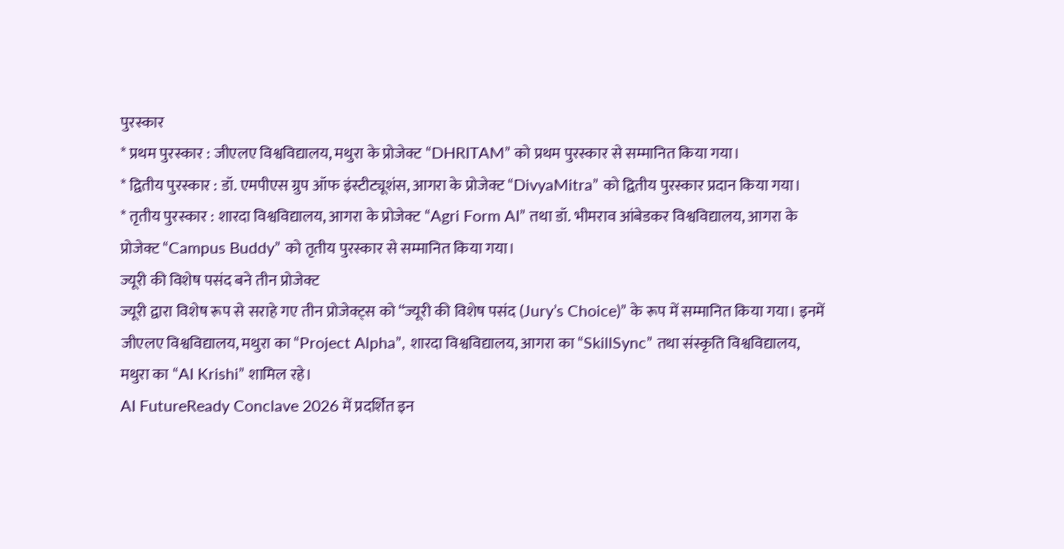पुरस्कार
* प्रथम पुरस्कार : जीएलए विश्वविद्यालय, मथुरा के प्रोजेक्ट “DHRITAM” को प्रथम पुरस्कार से सम्मानित किया गया।
* द्वितीय पुरस्कार : डॉ. एमपीएस ग्रुप ऑफ इंस्टीट्यूशंस, आगरा के प्रोजेक्ट “DivyaMitra” को द्वितीय पुरस्कार प्रदान किया गया।
* तृतीय पुरस्कार : शारदा विश्वविद्यालय, आगरा के प्रोजेक्ट “Agri Form AI” तथा डॉ. भीमराव आंबेडकर विश्वविद्यालय, आगरा के प्रोजेक्ट “Campus Buddy” को तृतीय पुरस्कार से सम्मानित किया गया।
ज्यूरी की विशेष पसंद बने तीन प्रोजेक्ट
ज्यूरी द्वारा विशेष रूप से सराहे गए तीन प्रोजेक्ट्स को “ज्यूरी की विशेष पसंद (Jury’s Choice)” के रूप में सम्मानित किया गया। इनमें जीएलए विश्वविद्यालय, मथुरा का “Project Alpha”, शारदा विश्वविद्यालय, आगरा का “SkillSync” तथा संस्कृति विश्वविद्यालय, मथुरा का “AI Krishi” शामिल रहे।
AI FutureReady Conclave 2026 में प्रदर्शित इन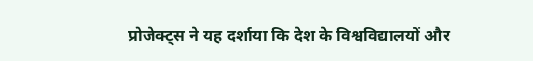प्रोजेक्ट्स ने यह दर्शाया कि देश के विश्वविद्यालयों और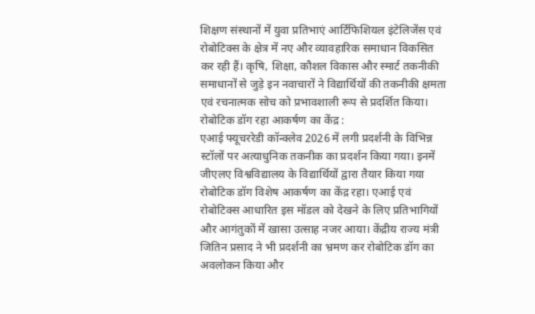शिक्षण संस्थानों में युवा प्रतिभाएं आर्टिफिशियल इंटेलिजेंस एवं रोबोटिक्स के क्षेत्र में नए और व्यावहारिक समाधान विकसित कर रही हैं। कृषि, शिक्षा, कौशल विकास और स्मार्ट तकनीकी समाधानों से जुड़े इन नवाचारों ने विद्यार्थियों की तकनीकी क्षमता एवं रचनात्मक सोच को प्रभावशाली रूप से प्रदर्शित किया।
रोबोटिक डॉग रहा आकर्षण का केंद्र :
एआई फ्यूचररेडी कॉन्क्लेव 2026 में लगी प्रदर्शनी के विभिन्न स्टॉलों पर अत्याधुनिक तकनीक का प्रदर्शन किया गया। इनमें जीएलए विश्वविद्यालय के विद्यार्थियों द्वारा तैयार किया गया रोबोटिक डॉग विशेष आकर्षण का केंद्र रहा। एआई एवं रोबोटिक्स आधारित इस मॉडल को देखने के लिए प्रतिभागियों और आगंतुकों में खासा उत्साह नजर आया। केंद्रीय राज्य मंत्री जितिन प्रसाद ने भी प्रदर्शनी का भ्रमण कर रोबोटिक डॉग का अवलोकन किया और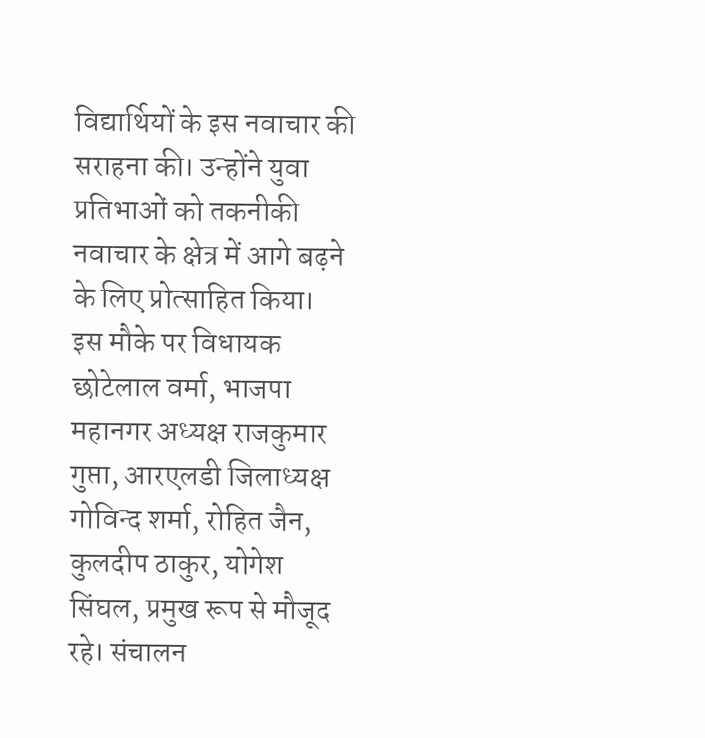विद्यार्थियों के इस नवाचार की सराहना की। उन्होंने युवा प्रतिभाओं को तकनीकी नवाचार के क्षेत्र में आगे बढ़ने के लिए प्रोत्साहित किया।
इस मौके पर विधायक छोटेलाल वर्मा, भाजपा महानगर अध्यक्ष राजकुमार गुप्ता, आरएलडी जिलाध्यक्ष गोविन्द शर्मा, रोहित जैन, कुलदीप ठाकुर, योगेश सिंघल, प्रमुख रूप से मौजूद रहे। संचालन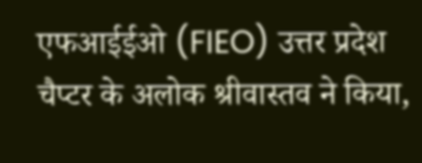एफआईईओ (FIEO) उत्तर प्रदेश चैप्टर के अलोक श्रीवास्तव ने किया,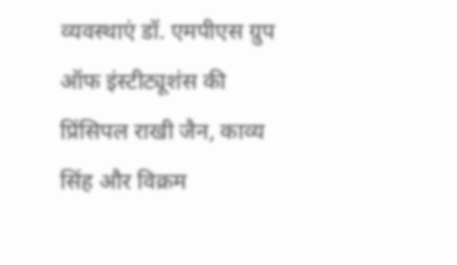व्यवस्थाएं डॉ. एमपीएस ग्रुप ऑफ इंस्टीट्यूशंस की प्रिंसिपल राखी जैन, काव्य सिंह और विक्रम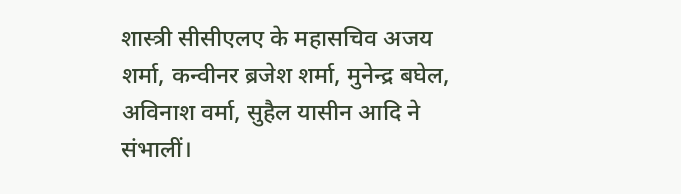शास्त्री सीसीएलए के महासचिव अजय शर्मा, कन्वीनर ब्रजेश शर्मा, मुनेन्द्र बघेल, अविनाश वर्मा, सुहैल यासीन आदि ने संभालीं।